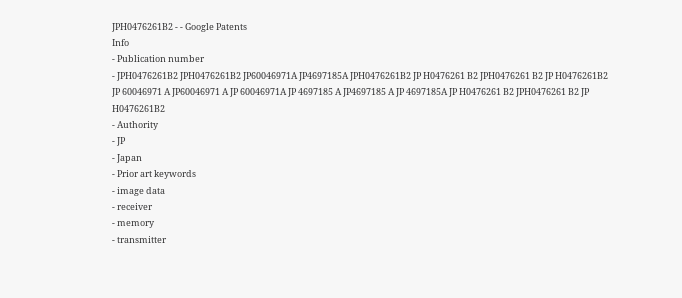JPH0476261B2 - - Google Patents
Info
- Publication number
- JPH0476261B2 JPH0476261B2 JP60046971A JP4697185A JPH0476261B2 JP H0476261 B2 JPH0476261 B2 JP H0476261B2 JP 60046971 A JP60046971 A JP 60046971A JP 4697185 A JP4697185 A JP 4697185A JP H0476261 B2 JPH0476261 B2 JP H0476261B2
- Authority
- JP
- Japan
- Prior art keywords
- image data
- receiver
- memory
- transmitter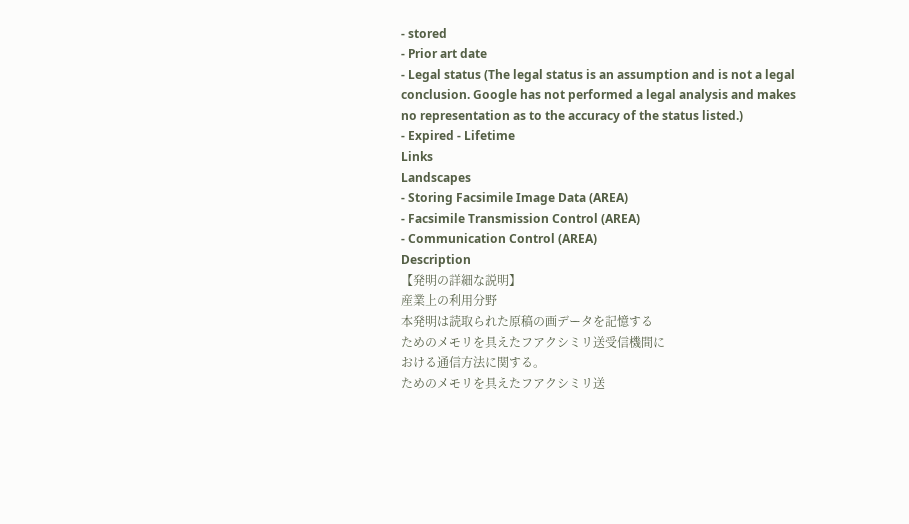- stored
- Prior art date
- Legal status (The legal status is an assumption and is not a legal conclusion. Google has not performed a legal analysis and makes no representation as to the accuracy of the status listed.)
- Expired - Lifetime
Links
Landscapes
- Storing Facsimile Image Data (AREA)
- Facsimile Transmission Control (AREA)
- Communication Control (AREA)
Description
【発明の詳細な説明】
産業上の利用分野
本発明は読取られた原稿の画データを記憶する
ためのメモリを具えたフアクシミリ送受信機間に
おける通信方法に関する。
ためのメモリを具えたフアクシミリ送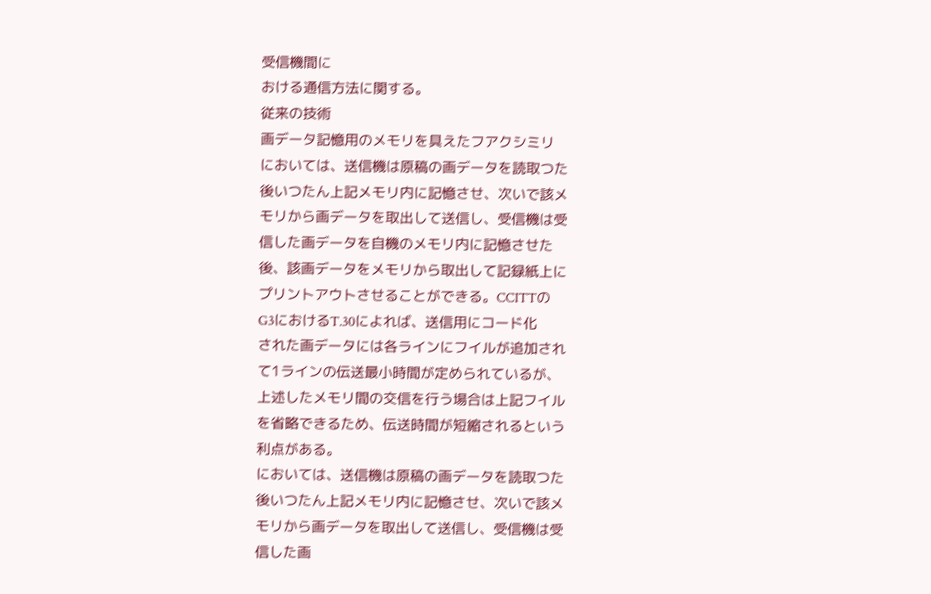受信機間に
おける通信方法に関する。
従来の技術
画データ記憶用のメモリを具えたフアクシミリ
においては、送信機は原稿の画データを読取つた
後いつたん上記メモリ内に記憶させ、次いで該メ
モリから画データを取出して送信し、受信機は受
信した画データを自機のメモリ内に記憶させた
後、該画データをメモリから取出して記録紙上に
プリントアウトさせることができる。CCITTの
G3におけるT.30によれば、送信用にコード化
された画データには各ラインにフイルが追加され
て1ラインの伝送最小時間が定められているが、
上述したメモリ間の交信を行う場合は上記フイル
を省略できるため、伝送時間が短縮されるという
利点がある。
においては、送信機は原稿の画データを読取つた
後いつたん上記メモリ内に記憶させ、次いで該メ
モリから画データを取出して送信し、受信機は受
信した画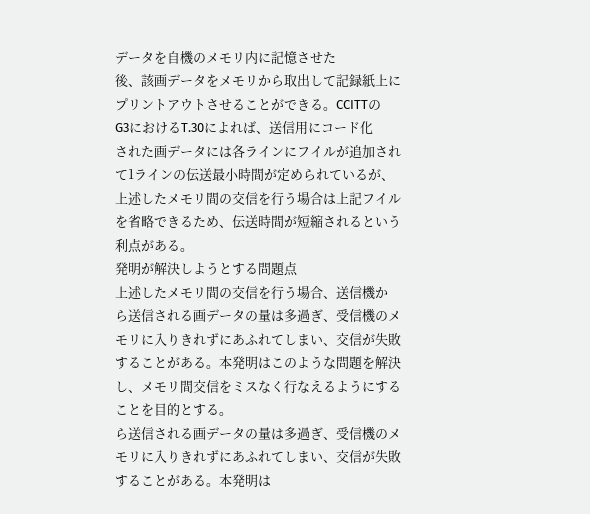データを自機のメモリ内に記憶させた
後、該画データをメモリから取出して記録紙上に
プリントアウトさせることができる。CCITTの
G3におけるT.30によれば、送信用にコード化
された画データには各ラインにフイルが追加され
て1ラインの伝送最小時間が定められているが、
上述したメモリ間の交信を行う場合は上記フイル
を省略できるため、伝送時間が短縮されるという
利点がある。
発明が解決しようとする問題点
上述したメモリ間の交信を行う場合、送信機か
ら送信される画データの量は多過ぎ、受信機のメ
モリに入りきれずにあふれてしまい、交信が失敗
することがある。本発明はこのような問題を解決
し、メモリ間交信をミスなく行なえるようにする
ことを目的とする。
ら送信される画データの量は多過ぎ、受信機のメ
モリに入りきれずにあふれてしまい、交信が失敗
することがある。本発明は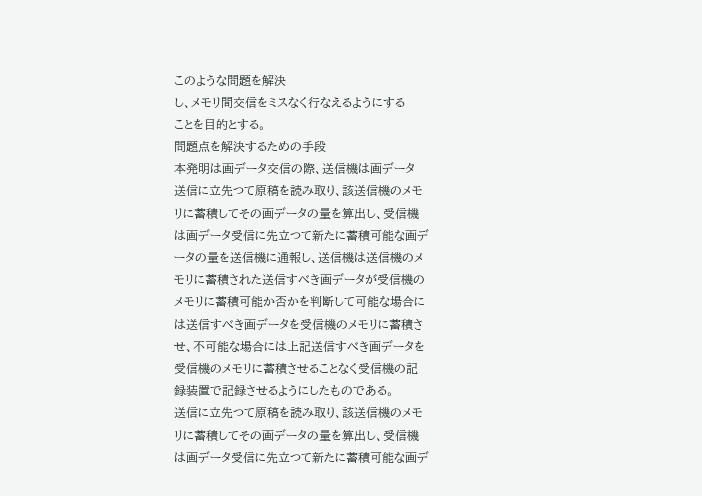このような問題を解決
し、メモリ間交信をミスなく行なえるようにする
ことを目的とする。
問題点を解決するための手段
本発明は画データ交信の際、送信機は画データ
送信に立先つて原稿を読み取り、該送信機のメモ
リに蓄積してその画データの量を算出し、受信機
は画データ受信に先立つて新たに蓄積可能な画デ
ータの量を送信機に通報し、送信機は送信機のメ
モリに蓄積された送信すべき画データが受信機の
メモリに蓄積可能か否かを判断して可能な場合に
は送信すべき画データを受信機のメモリに蓄積さ
せ、不可能な場合には上記送信すべき画データを
受信機のメモリに蓄積させることなく受信機の記
録装置で記録させるようにしたものである。
送信に立先つて原稿を読み取り、該送信機のメモ
リに蓄積してその画データの量を算出し、受信機
は画データ受信に先立つて新たに蓄積可能な画デ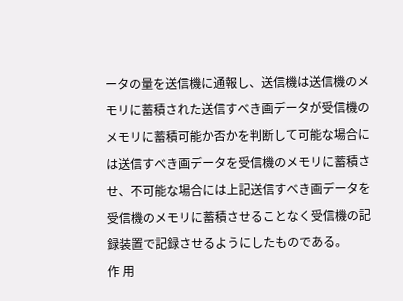ータの量を送信機に通報し、送信機は送信機のメ
モリに蓄積された送信すべき画データが受信機の
メモリに蓄積可能か否かを判断して可能な場合に
は送信すべき画データを受信機のメモリに蓄積さ
せ、不可能な場合には上記送信すべき画データを
受信機のメモリに蓄積させることなく受信機の記
録装置で記録させるようにしたものである。
作 用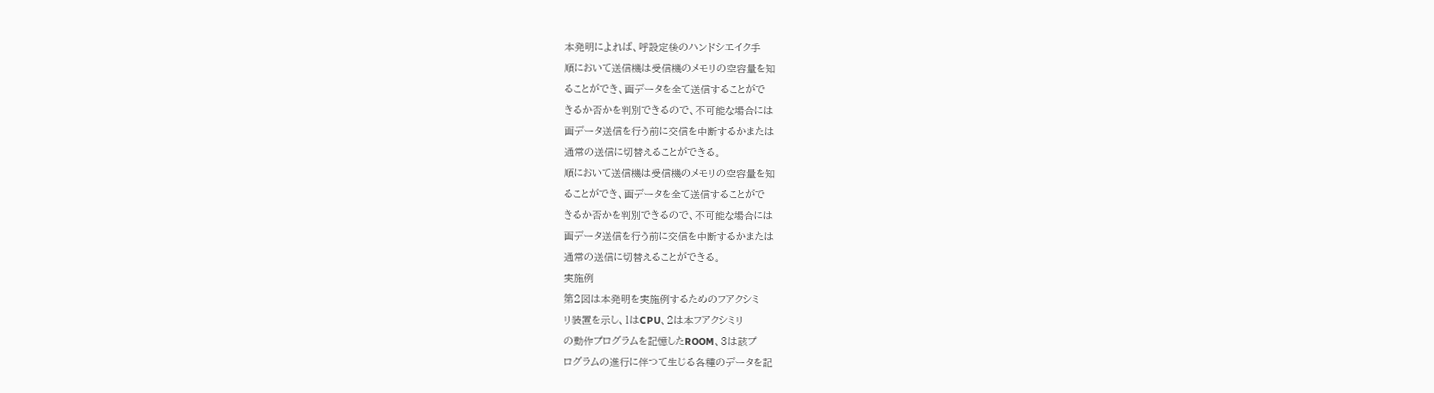本発明によれば、呼設定後のハンドシエイク手
順において送信機は受信機のメモリの空容量を知
ることができ、画データを全て送信することがで
きるか否かを判別できるので、不可能な場合には
画データ送信を行う前に交信を中断するかまたは
通常の送信に切替えることができる。
順において送信機は受信機のメモリの空容量を知
ることができ、画データを全て送信することがで
きるか否かを判別できるので、不可能な場合には
画データ送信を行う前に交信を中断するかまたは
通常の送信に切替えることができる。
実施例
第2図は本発明を実施例するためのフアクシミ
リ装置を示し、1はCPU、2は本フアクシミリ
の動作プログラムを記憶したROOM、3は該プ
ログラムの進行に伴つて生じる各種のデータを記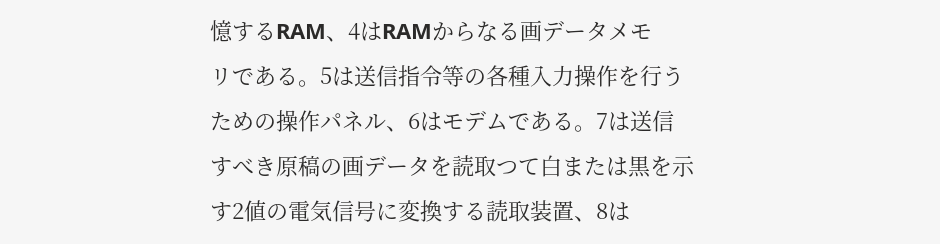憶するRAM、4はRAMからなる画データメモ
リである。5は送信指令等の各種入力操作を行う
ための操作パネル、6はモデムである。7は送信
すべき原稿の画データを読取つて白または黒を示
す2値の電気信号に変換する読取装置、8は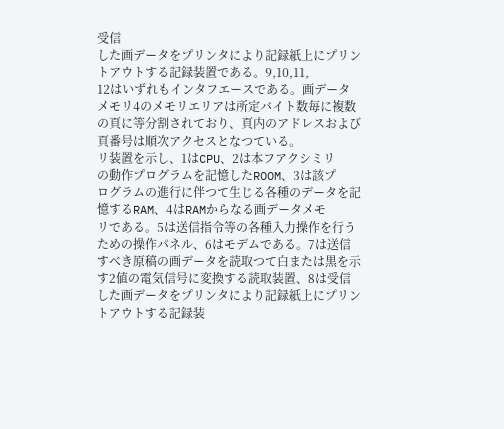受信
した画データをプリンタにより記録紙上にプリン
トアウトする記録装置である。9,10,11,
12はいずれもインタフエースである。画データ
メモリ4のメモリエリアは所定バイト数毎に複数
の頁に等分割されており、頁内のアドレスおよび
頁番号は順次アクセスとなつている。
リ装置を示し、1はCPU、2は本フアクシミリ
の動作プログラムを記憶したROOM、3は該プ
ログラムの進行に伴つて生じる各種のデータを記
憶するRAM、4はRAMからなる画データメモ
リである。5は送信指令等の各種入力操作を行う
ための操作パネル、6はモデムである。7は送信
すべき原稿の画データを読取つて白または黒を示
す2値の電気信号に変換する読取装置、8は受信
した画データをプリンタにより記録紙上にプリン
トアウトする記録装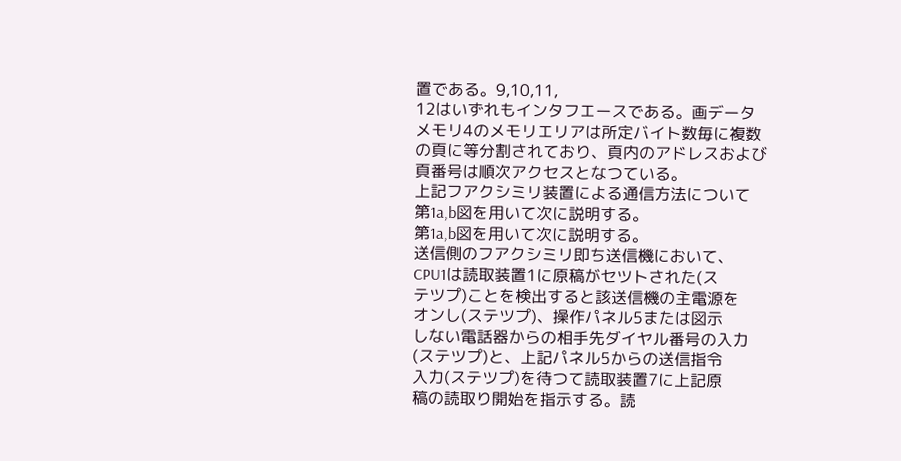置である。9,10,11,
12はいずれもインタフエースである。画データ
メモリ4のメモリエリアは所定バイト数毎に複数
の頁に等分割されており、頁内のアドレスおよび
頁番号は順次アクセスとなつている。
上記フアクシミリ装置による通信方法について
第1a,b図を用いて次に説明する。
第1a,b図を用いて次に説明する。
送信側のフアクシミリ即ち送信機において、
CPU1は読取装置1に原稿がセツトされた(ス
テツプ)ことを検出すると該送信機の主電源を
オンし(ステツプ)、操作パネル5または図示
しない電話器からの相手先ダイヤル番号の入力
(ステツプ)と、上記パネル5からの送信指令
入力(ステツプ)を待つて読取装置7に上記原
稿の読取り開始を指示する。読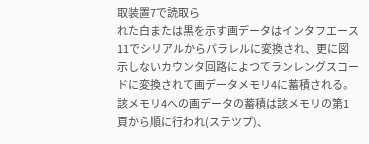取装置7で読取ら
れた白または黒を示す画データはインタフエース
11でシリアルからパラレルに変換され、更に図
示しないカウンタ回路によつてランレングスコー
ドに変換されて画データメモリ4に蓄積される。
該メモリ4への画データの蓄積は該メモリの第1
頁から順に行われ(ステツプ)、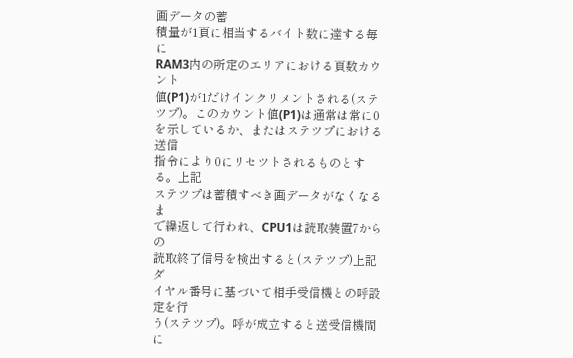画データの蓄
積量が1頁に相当するバイト数に達する毎に
RAM3内の所定のエリアにおける頁数カウント
値(P1)が1だけインクリメントされる(ステ
ツプ)。このカウント値(P1)は通常は常に0
を示しているか、またはステツプにおける送信
指令により0にリセツトされるものとする。上記
ステツプは蓄積すべき画データがなくなるま
で繰返して行われ、CPU1は読取装置7からの
読取終了信号を検出すると(ステツプ)上記ダ
イヤル番号に基づいて相手受信機との呼設定を行
う(ステツプ)。呼が成立すると送受信機間に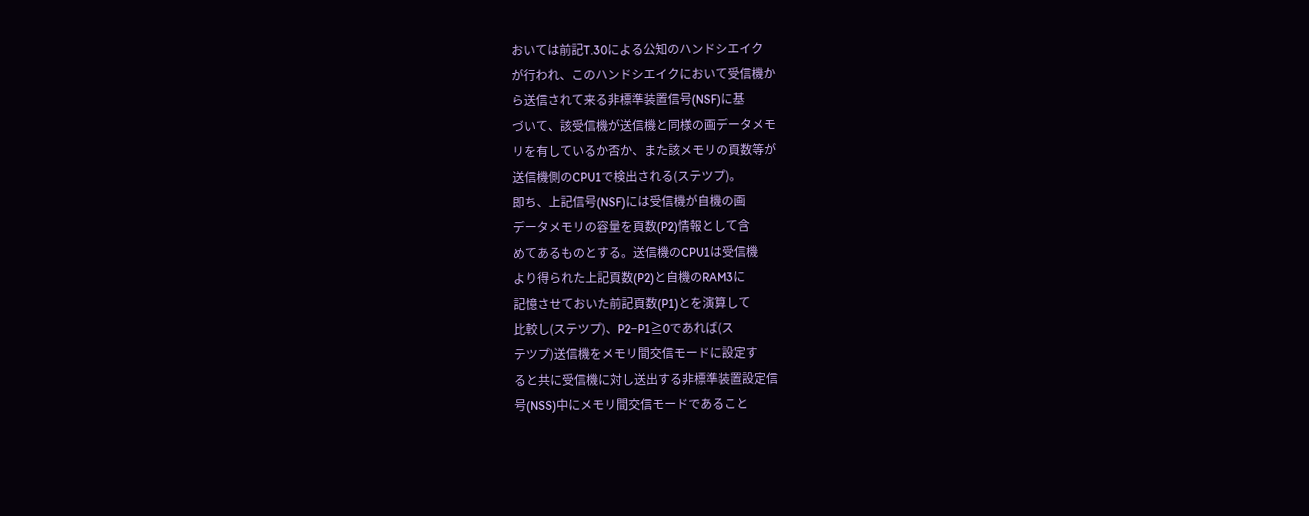おいては前記T.30による公知のハンドシエイク
が行われ、このハンドシエイクにおいて受信機か
ら送信されて来る非標準装置信号(NSF)に基
づいて、該受信機が送信機と同様の画データメモ
リを有しているか否か、また該メモリの頁数等が
送信機側のCPU1で検出される(ステツプ)。
即ち、上記信号(NSF)には受信機が自機の画
データメモリの容量を頁数(P2)情報として含
めてあるものとする。送信機のCPU1は受信機
より得られた上記頁数(P2)と自機のRAM3に
記憶させておいた前記頁数(P1)とを演算して
比較し(ステツプ)、P2−P1≧0であれば(ス
テツプ)送信機をメモリ間交信モードに設定す
ると共に受信機に対し送出する非標準装置設定信
号(NSS)中にメモリ間交信モードであること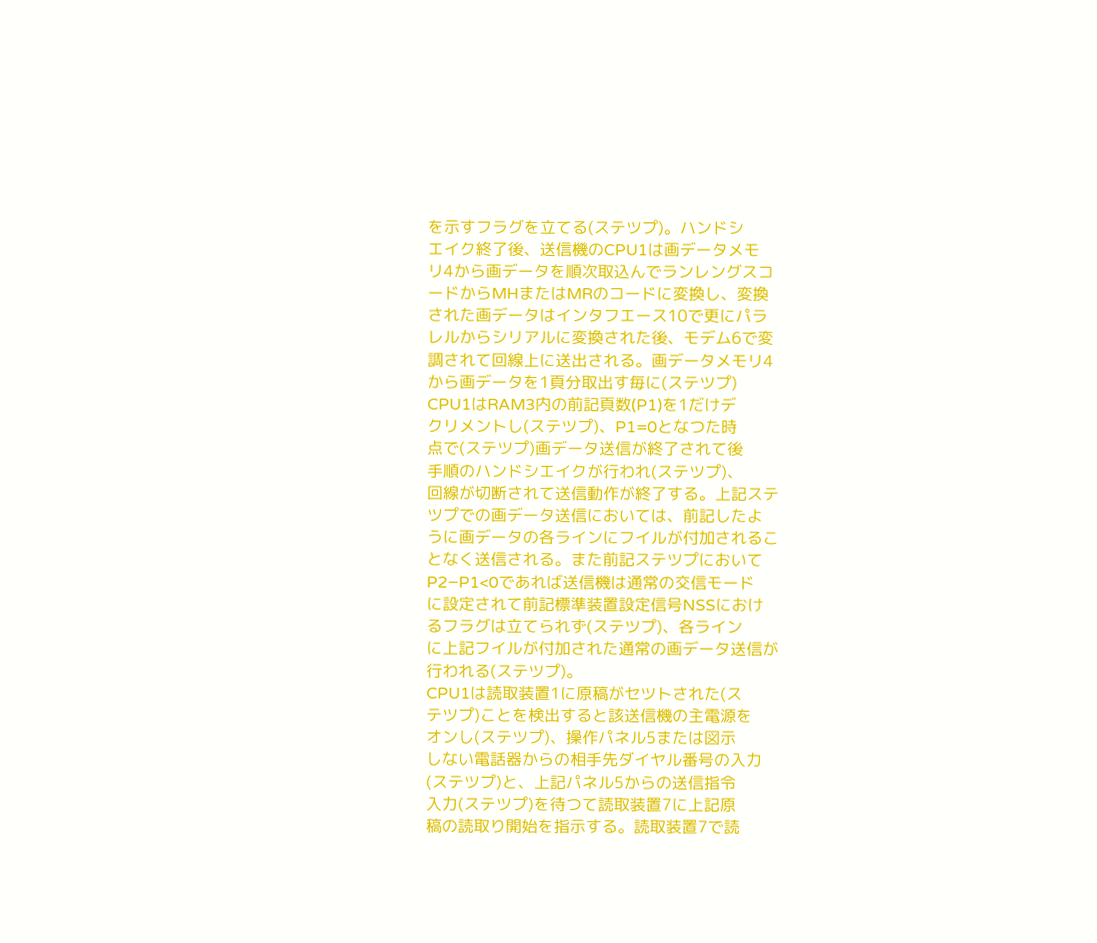を示すフラグを立てる(ステツプ)。ハンドシ
エイク終了後、送信機のCPU1は画データメモ
リ4から画データを順次取込んでランレングスコ
ードからMHまたはMRのコードに変換し、変換
された画データはインタフエース10で更にパラ
レルからシリアルに変換された後、モデム6で変
調されて回線上に送出される。画データメモリ4
から画データを1頁分取出す毎に(ステツプ)
CPU1はRAM3内の前記頁数(P1)を1だけデ
クリメントし(ステツプ)、P1=0となつた時
点で(ステツプ)画データ送信が終了されて後
手順のハンドシエイクが行われ(ステツプ)、
回線が切断されて送信動作が終了する。上記ステ
ツプでの画データ送信においては、前記したよ
うに画データの各ラインにフイルが付加されるこ
となく送信される。また前記ステツプにおいて
P2−P1<0であれば送信機は通常の交信モード
に設定されて前記標準装置設定信号NSSにおけ
るフラグは立てられず(ステツプ)、各ライン
に上記フイルが付加された通常の画データ送信が
行われる(ステツプ)。
CPU1は読取装置1に原稿がセツトされた(ス
テツプ)ことを検出すると該送信機の主電源を
オンし(ステツプ)、操作パネル5または図示
しない電話器からの相手先ダイヤル番号の入力
(ステツプ)と、上記パネル5からの送信指令
入力(ステツプ)を待つて読取装置7に上記原
稿の読取り開始を指示する。読取装置7で読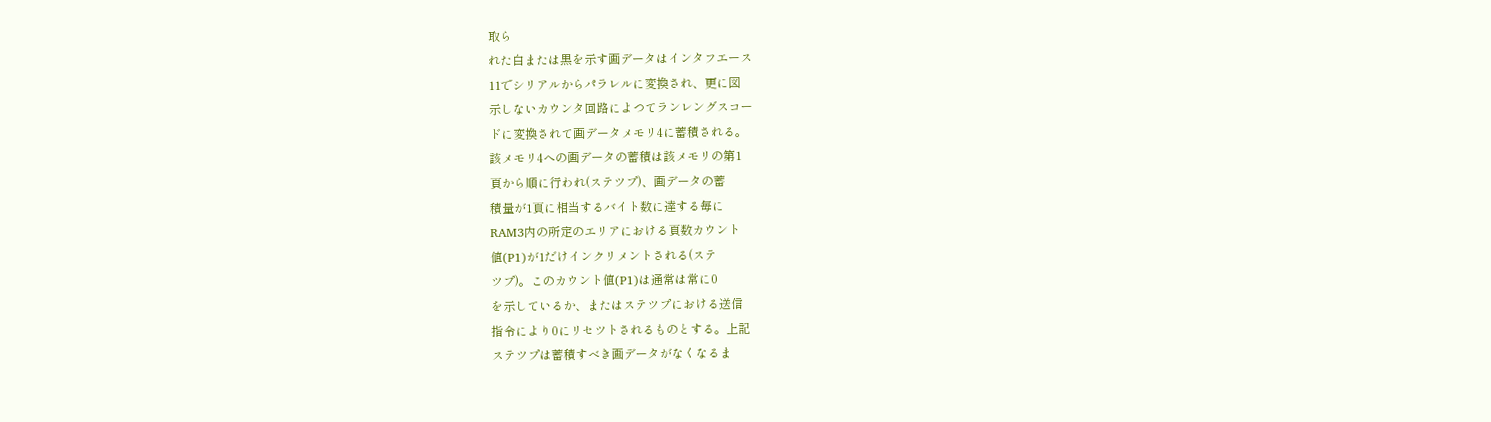取ら
れた白または黒を示す画データはインタフエース
11でシリアルからパラレルに変換され、更に図
示しないカウンタ回路によつてランレングスコー
ドに変換されて画データメモリ4に蓄積される。
該メモリ4への画データの蓄積は該メモリの第1
頁から順に行われ(ステツプ)、画データの蓄
積量が1頁に相当するバイト数に達する毎に
RAM3内の所定のエリアにおける頁数カウント
値(P1)が1だけインクリメントされる(ステ
ツプ)。このカウント値(P1)は通常は常に0
を示しているか、またはステツプにおける送信
指令により0にリセツトされるものとする。上記
ステツプは蓄積すべき画データがなくなるま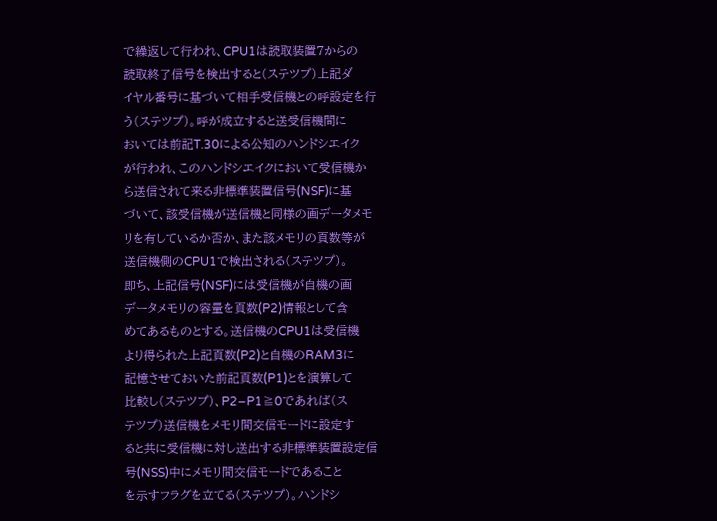で繰返して行われ、CPU1は読取装置7からの
読取終了信号を検出すると(ステツプ)上記ダ
イヤル番号に基づいて相手受信機との呼設定を行
う(ステツプ)。呼が成立すると送受信機間に
おいては前記T.30による公知のハンドシエイク
が行われ、このハンドシエイクにおいて受信機か
ら送信されて来る非標準装置信号(NSF)に基
づいて、該受信機が送信機と同様の画データメモ
リを有しているか否か、また該メモリの頁数等が
送信機側のCPU1で検出される(ステツプ)。
即ち、上記信号(NSF)には受信機が自機の画
データメモリの容量を頁数(P2)情報として含
めてあるものとする。送信機のCPU1は受信機
より得られた上記頁数(P2)と自機のRAM3に
記憶させておいた前記頁数(P1)とを演算して
比較し(ステツプ)、P2−P1≧0であれば(ス
テツプ)送信機をメモリ間交信モードに設定す
ると共に受信機に対し送出する非標準装置設定信
号(NSS)中にメモリ間交信モードであること
を示すフラグを立てる(ステツプ)。ハンドシ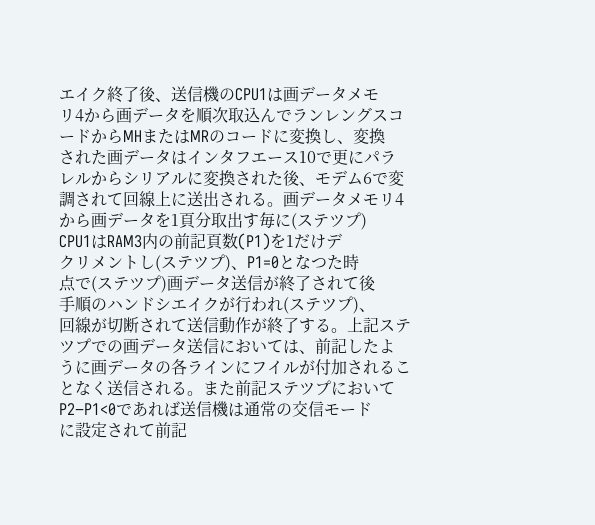エイク終了後、送信機のCPU1は画データメモ
リ4から画データを順次取込んでランレングスコ
ードからMHまたはMRのコードに変換し、変換
された画データはインタフエース10で更にパラ
レルからシリアルに変換された後、モデム6で変
調されて回線上に送出される。画データメモリ4
から画データを1頁分取出す毎に(ステツプ)
CPU1はRAM3内の前記頁数(P1)を1だけデ
クリメントし(ステツプ)、P1=0となつた時
点で(ステツプ)画データ送信が終了されて後
手順のハンドシエイクが行われ(ステツプ)、
回線が切断されて送信動作が終了する。上記ステ
ツプでの画データ送信においては、前記したよ
うに画データの各ラインにフイルが付加されるこ
となく送信される。また前記ステツプにおいて
P2−P1<0であれば送信機は通常の交信モード
に設定されて前記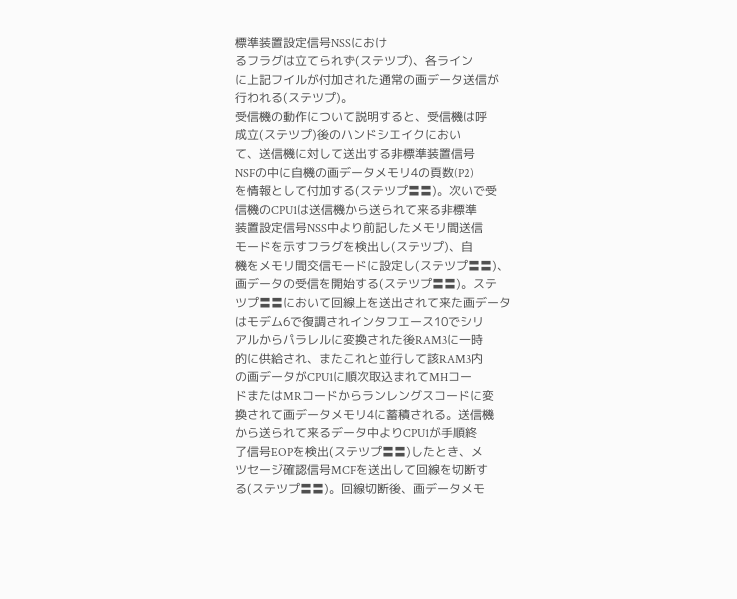標準装置設定信号NSSにおけ
るフラグは立てられず(ステツプ)、各ライン
に上記フイルが付加された通常の画データ送信が
行われる(ステツプ)。
受信機の動作について説明すると、受信機は呼
成立(ステツプ)後のハンドシエイクにおい
て、送信機に対して送出する非標準装置信号
NSFの中に自機の画データメモリ4の頁数(P2)
を情報として付加する(ステツプ〓〓)。次いで受
信機のCPU1は送信機から送られて来る非標準
装置設定信号NSS中より前記したメモリ間送信
モードを示すフラグを検出し(ステツプ)、自
機をメモリ間交信モードに設定し(ステツプ〓〓)、
画データの受信を開始する(ステツプ〓〓)。ステ
ツプ〓〓において回線上を送出されて来た画データ
はモデム6で復調されインタフエース10でシリ
アルからパラレルに変換された後RAM3に一時
的に供給され、またこれと並行して該RAM3内
の画データがCPU1に順次取込まれてMHコー
ドまたはMRコードからランレングスコードに変
換されて画データメモリ4に蓄積される。送信機
から送られて来るデータ中よりCPU1が手順終
了信号EOPを検出(ステツプ〓〓)したとき、メ
ツセージ確認信号MCFを送出して回線を切断す
る(ステツプ〓〓)。回線切断後、画データメモ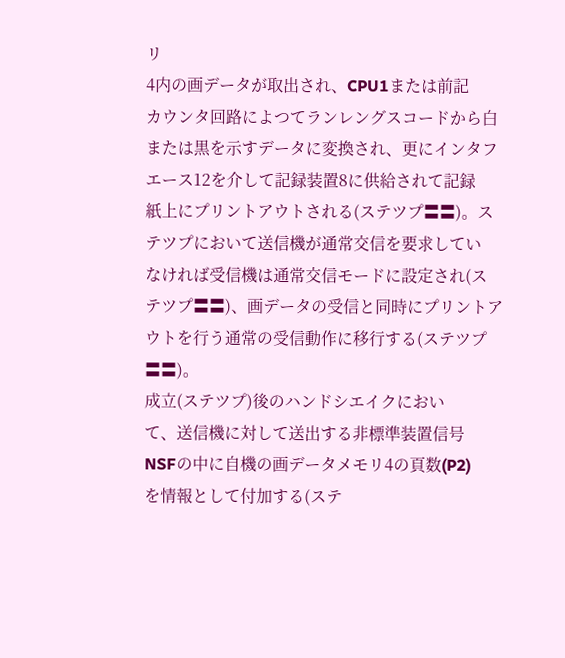リ
4内の画データが取出され、CPU1または前記
カウンタ回路によつてランレングスコードから白
または黒を示すデータに変換され、更にインタフ
エース12を介して記録装置8に供給されて記録
紙上にプリントアウトされる(ステツプ〓〓)。ス
テツプにおいて送信機が通常交信を要求してい
なければ受信機は通常交信モードに設定され(ス
テツプ〓〓)、画データの受信と同時にプリントア
ウトを行う通常の受信動作に移行する(ステツプ
〓〓)。
成立(ステツプ)後のハンドシエイクにおい
て、送信機に対して送出する非標準装置信号
NSFの中に自機の画データメモリ4の頁数(P2)
を情報として付加する(ステ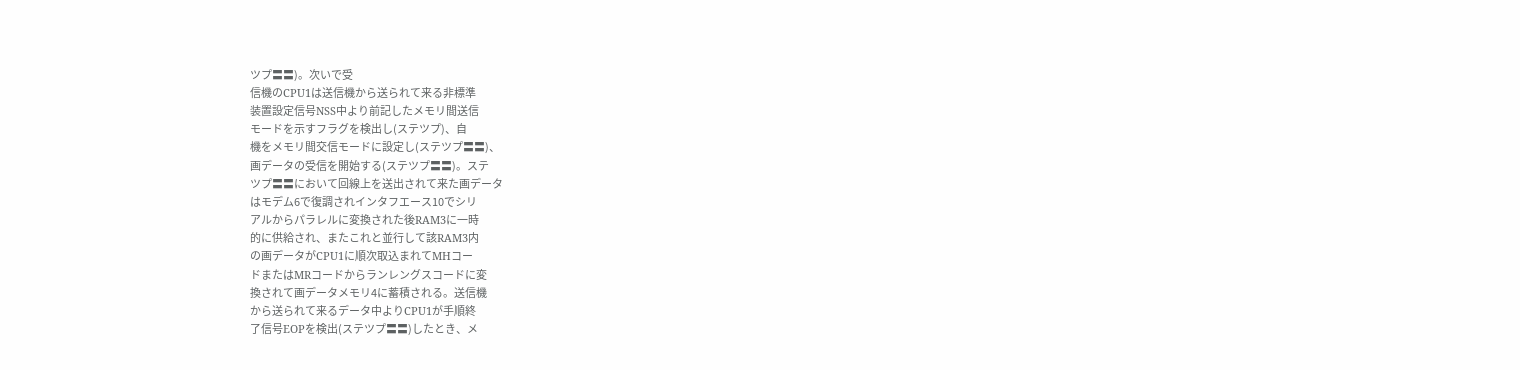ツプ〓〓)。次いで受
信機のCPU1は送信機から送られて来る非標準
装置設定信号NSS中より前記したメモリ間送信
モードを示すフラグを検出し(ステツプ)、自
機をメモリ間交信モードに設定し(ステツプ〓〓)、
画データの受信を開始する(ステツプ〓〓)。ステ
ツプ〓〓において回線上を送出されて来た画データ
はモデム6で復調されインタフエース10でシリ
アルからパラレルに変換された後RAM3に一時
的に供給され、またこれと並行して該RAM3内
の画データがCPU1に順次取込まれてMHコー
ドまたはMRコードからランレングスコードに変
換されて画データメモリ4に蓄積される。送信機
から送られて来るデータ中よりCPU1が手順終
了信号EOPを検出(ステツプ〓〓)したとき、メ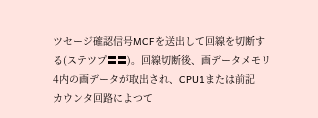ツセージ確認信号MCFを送出して回線を切断す
る(ステツプ〓〓)。回線切断後、画データメモリ
4内の画データが取出され、CPU1または前記
カウンタ回路によつて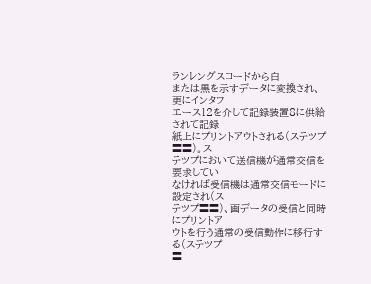ランレングスコードから白
または黒を示すデータに変換され、更にインタフ
エース12を介して記録装置8に供給されて記録
紙上にプリントアウトされる(ステツプ〓〓)。ス
テツプにおいて送信機が通常交信を要求してい
なければ受信機は通常交信モードに設定され(ス
テツプ〓〓)、画データの受信と同時にプリントア
ウトを行う通常の受信動作に移行する(ステツプ
〓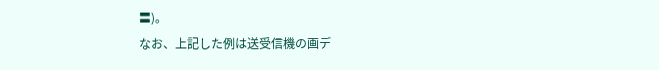〓)。
なお、上記した例は送受信機の画デ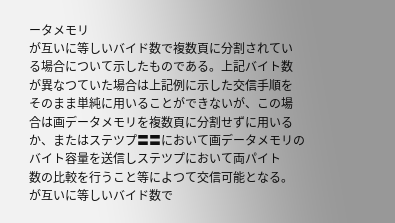ータメモリ
が互いに等しいバイド数で複数頁に分割されてい
る場合について示したものである。上記バイト数
が異なつていた場合は上記例に示した交信手順を
そのまま単純に用いることができないが、この場
合は画データメモリを複数頁に分割せずに用いる
か、またはステツプ〓〓において画データメモリの
バイト容量を送信しステツプにおいて両パイト
数の比較を行うこと等によつて交信可能となる。
が互いに等しいバイド数で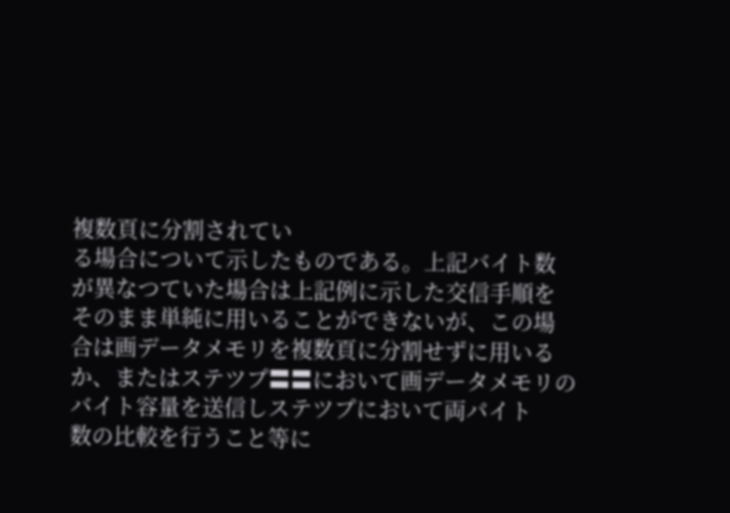複数頁に分割されてい
る場合について示したものである。上記バイト数
が異なつていた場合は上記例に示した交信手順を
そのまま単純に用いることができないが、この場
合は画データメモリを複数頁に分割せずに用いる
か、またはステツプ〓〓において画データメモリの
バイト容量を送信しステツプにおいて両パイト
数の比較を行うこと等に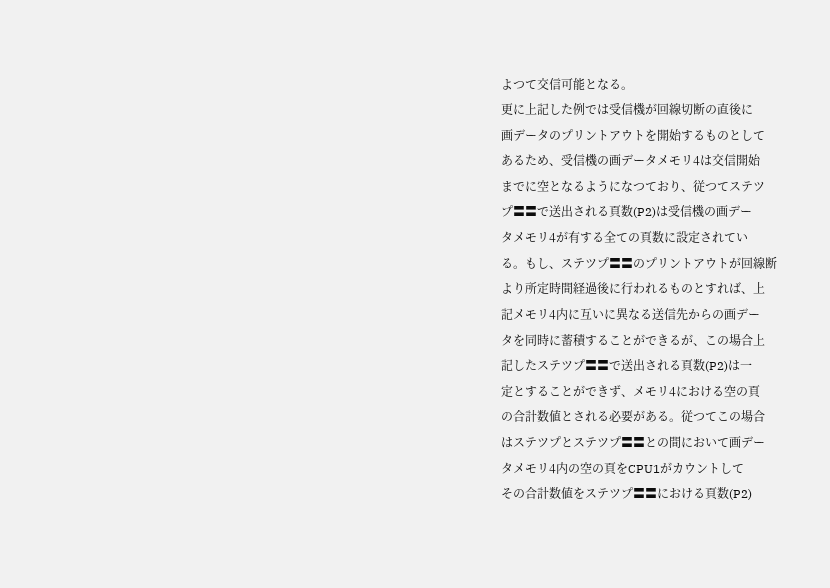よつて交信可能となる。
更に上記した例では受信機が回線切断の直後に
画データのプリントアウトを開始するものとして
あるため、受信機の画データメモリ4は交信開始
までに空となるようになつており、従つてステツ
プ〓〓で送出される頁数(P2)は受信機の画デー
タメモリ4が有する全ての頁数に設定されてい
る。もし、ステツプ〓〓のプリントアウトが回線断
より所定時間経過後に行われるものとすれば、上
記メモリ4内に互いに異なる送信先からの画デー
タを同時に蓄積することができるが、この場合上
記したステツプ〓〓で送出される頁数(P2)は一
定とすることができず、メモリ4における空の頁
の合計数値とされる必要がある。従つてこの場合
はステツプとステツプ〓〓との間において画デー
タメモリ4内の空の頁をCPU1がカウントして
その合計数値をステツプ〓〓における頁数(P2)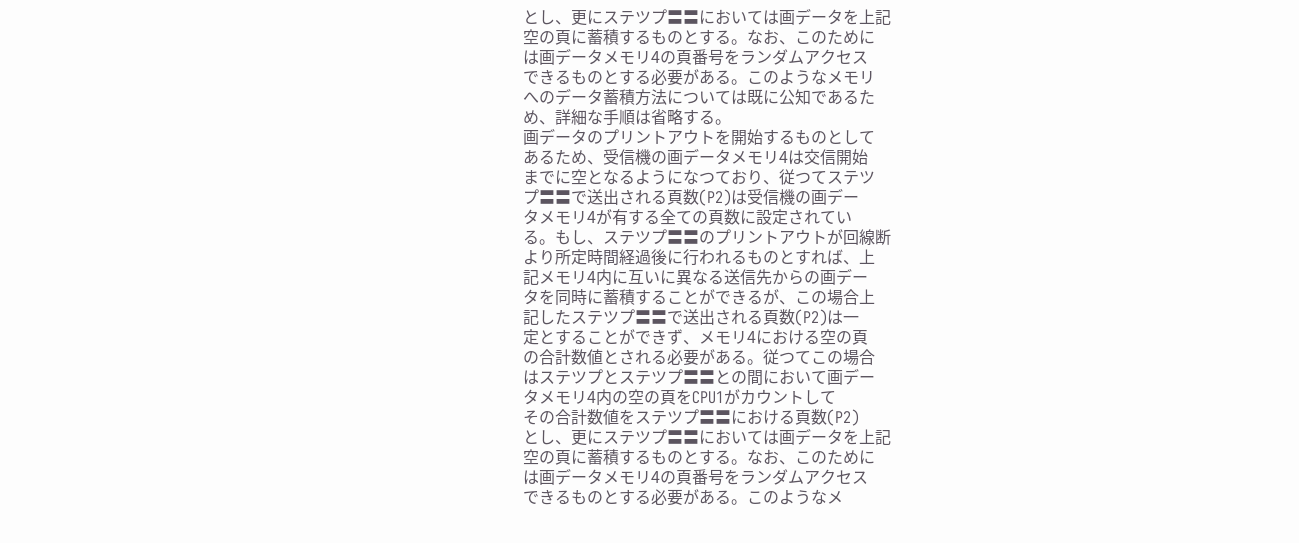とし、更にステツプ〓〓においては画データを上記
空の頁に蓄積するものとする。なお、このために
は画データメモリ4の頁番号をランダムアクセス
できるものとする必要がある。このようなメモリ
へのデータ蓄積方法については既に公知であるた
め、詳細な手順は省略する。
画データのプリントアウトを開始するものとして
あるため、受信機の画データメモリ4は交信開始
までに空となるようになつており、従つてステツ
プ〓〓で送出される頁数(P2)は受信機の画デー
タメモリ4が有する全ての頁数に設定されてい
る。もし、ステツプ〓〓のプリントアウトが回線断
より所定時間経過後に行われるものとすれば、上
記メモリ4内に互いに異なる送信先からの画デー
タを同時に蓄積することができるが、この場合上
記したステツプ〓〓で送出される頁数(P2)は一
定とすることができず、メモリ4における空の頁
の合計数値とされる必要がある。従つてこの場合
はステツプとステツプ〓〓との間において画デー
タメモリ4内の空の頁をCPU1がカウントして
その合計数値をステツプ〓〓における頁数(P2)
とし、更にステツプ〓〓においては画データを上記
空の頁に蓄積するものとする。なお、このために
は画データメモリ4の頁番号をランダムアクセス
できるものとする必要がある。このようなメ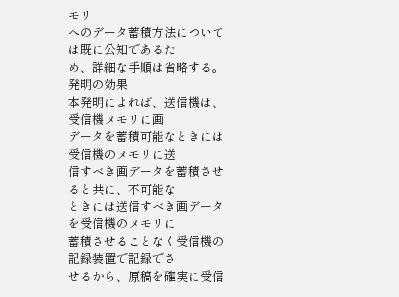モリ
へのデータ蓄積方法については既に公知であるた
め、詳細な手順は省略する。
発明の効果
本発明によれば、送信機は、受信機メモリに画
データを蓄積可能なときには受信機のメモリに送
信すべき画データを蓄積させると共に、不可能な
ときには送信すべき画データを受信機のメモリに
蓄積させることなく受信機の記録装置で記録でさ
せるから、原稿を確実に受信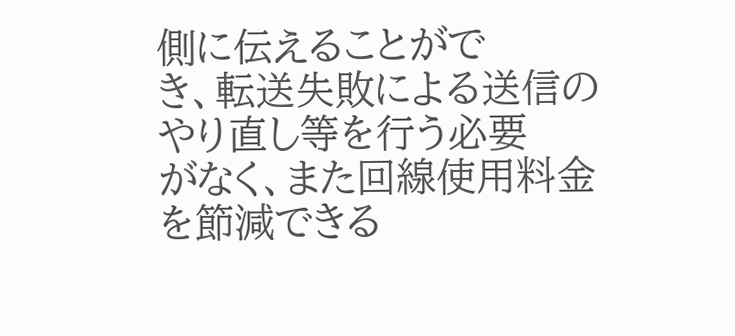側に伝えることがで
き、転送失敗による送信のやり直し等を行う必要
がなく、また回線使用料金を節減できる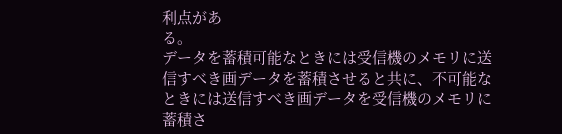利点があ
る。
データを蓄積可能なときには受信機のメモリに送
信すべき画データを蓄積させると共に、不可能な
ときには送信すべき画データを受信機のメモリに
蓄積さ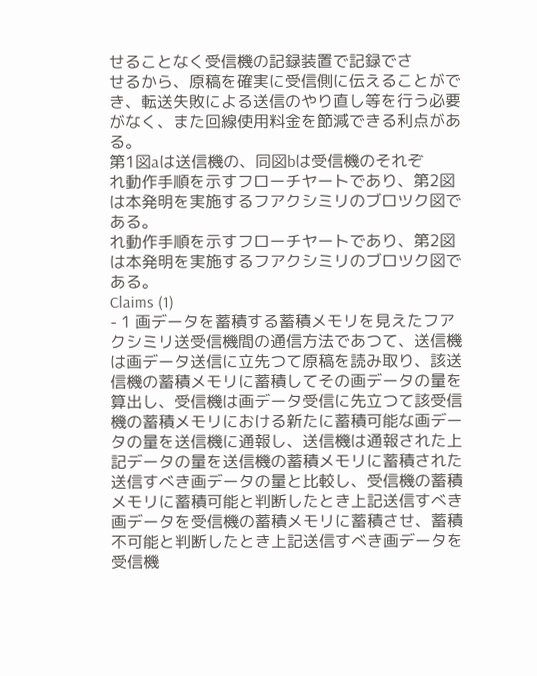せることなく受信機の記録装置で記録でさ
せるから、原稿を確実に受信側に伝えることがで
き、転送失敗による送信のやり直し等を行う必要
がなく、また回線使用料金を節減できる利点があ
る。
第1図aは送信機の、同図bは受信機のそれぞ
れ動作手順を示すフローチヤートであり、第2図
は本発明を実施するフアクシミリのブロツク図で
ある。
れ動作手順を示すフローチヤートであり、第2図
は本発明を実施するフアクシミリのブロツク図で
ある。
Claims (1)
- 1 画データを蓄積する蓄積メモリを見えたフア
クシミリ送受信機間の通信方法であつて、送信機
は画データ送信に立先つて原稿を読み取り、該送
信機の蓄積メモリに蓄積してその画データの量を
算出し、受信機は画データ受信に先立つて該受信
機の蓄積メモリにおける新たに蓄積可能な画デー
タの量を送信機に通報し、送信機は通報された上
記データの量を送信機の蓄積メモリに蓄積された
送信すべき画データの量と比較し、受信機の蓄積
メモリに蓄積可能と判断したとき上記送信すべき
画データを受信機の蓄積メモリに蓄積させ、蓄積
不可能と判断したとき上記送信すべき画データを
受信機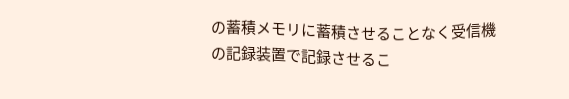の蓄積メモリに蓄積させることなく受信機
の記録装置で記録させるこ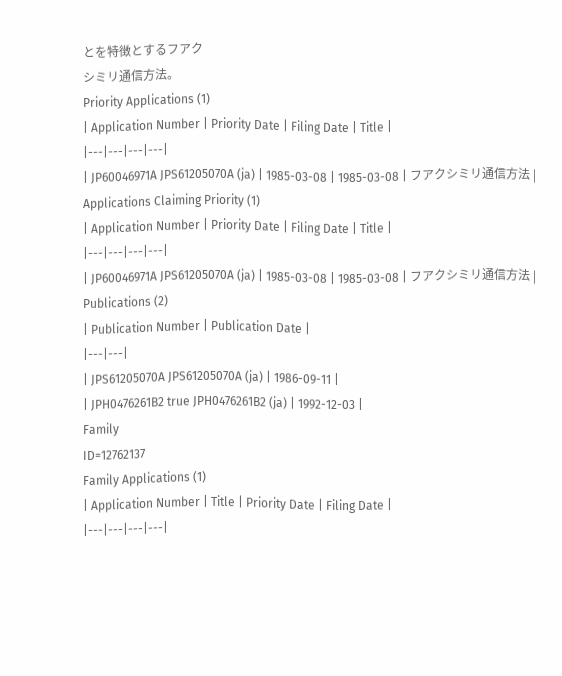とを特徴とするフアク
シミリ通信方法。
Priority Applications (1)
| Application Number | Priority Date | Filing Date | Title |
|---|---|---|---|
| JP60046971A JPS61205070A (ja) | 1985-03-08 | 1985-03-08 | フアクシミリ通信方法 |
Applications Claiming Priority (1)
| Application Number | Priority Date | Filing Date | Title |
|---|---|---|---|
| JP60046971A JPS61205070A (ja) | 1985-03-08 | 1985-03-08 | フアクシミリ通信方法 |
Publications (2)
| Publication Number | Publication Date |
|---|---|
| JPS61205070A JPS61205070A (ja) | 1986-09-11 |
| JPH0476261B2 true JPH0476261B2 (ja) | 1992-12-03 |
Family
ID=12762137
Family Applications (1)
| Application Number | Title | Priority Date | Filing Date |
|---|---|---|---|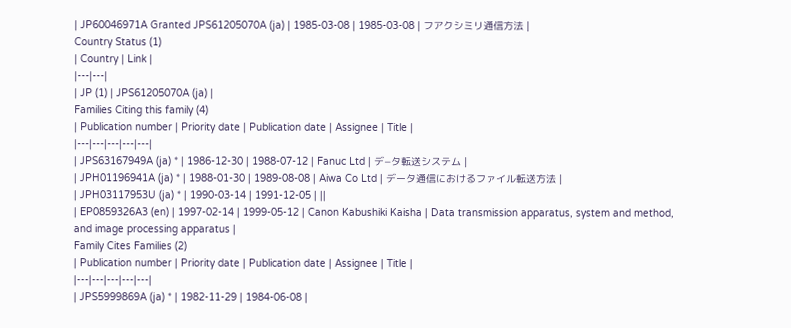| JP60046971A Granted JPS61205070A (ja) | 1985-03-08 | 1985-03-08 | フアクシミリ通信方法 |
Country Status (1)
| Country | Link |
|---|---|
| JP (1) | JPS61205070A (ja) |
Families Citing this family (4)
| Publication number | Priority date | Publication date | Assignee | Title |
|---|---|---|---|---|
| JPS63167949A (ja) * | 1986-12-30 | 1988-07-12 | Fanuc Ltd | デ−タ転送システム |
| JPH01196941A (ja) * | 1988-01-30 | 1989-08-08 | Aiwa Co Ltd | データ通信におけるファイル転送方法 |
| JPH03117953U (ja) * | 1990-03-14 | 1991-12-05 | ||
| EP0859326A3 (en) | 1997-02-14 | 1999-05-12 | Canon Kabushiki Kaisha | Data transmission apparatus, system and method, and image processing apparatus |
Family Cites Families (2)
| Publication number | Priority date | Publication date | Assignee | Title |
|---|---|---|---|---|
| JPS5999869A (ja) * | 1982-11-29 | 1984-06-08 |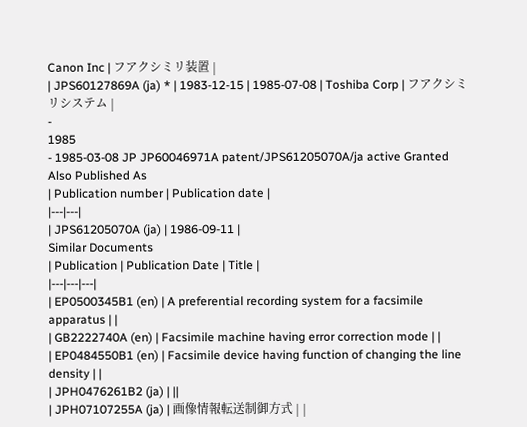Canon Inc | フアクシミリ装置 |
| JPS60127869A (ja) * | 1983-12-15 | 1985-07-08 | Toshiba Corp | フアクシミリシステム |
-
1985
- 1985-03-08 JP JP60046971A patent/JPS61205070A/ja active Granted
Also Published As
| Publication number | Publication date |
|---|---|
| JPS61205070A (ja) | 1986-09-11 |
Similar Documents
| Publication | Publication Date | Title |
|---|---|---|
| EP0500345B1 (en) | A preferential recording system for a facsimile apparatus | |
| GB2222740A (en) | Facsimile machine having error correction mode | |
| EP0484550B1 (en) | Facsimile device having function of changing the line density | |
| JPH0476261B2 (ja) | ||
| JPH07107255A (ja) | 画像情報転送制御方式 | |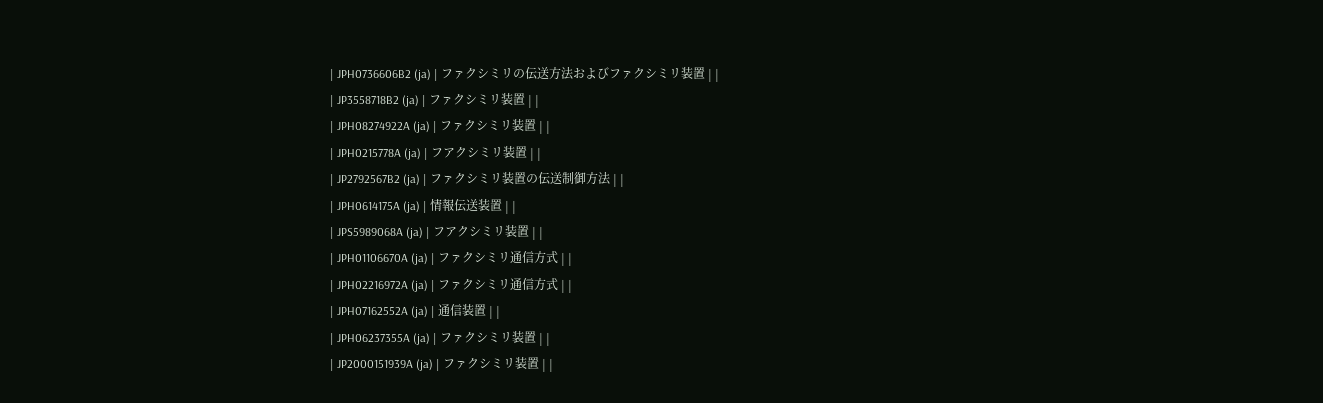| JPH0736606B2 (ja) | ファクシミリの伝送方法およびファクシミリ装置 | |
| JP3558718B2 (ja) | ファクシミリ装置 | |
| JPH08274922A (ja) | ファクシミリ装置 | |
| JPH0215778A (ja) | フアクシミリ装置 | |
| JP2792567B2 (ja) | ファクシミリ装置の伝送制御方法 | |
| JPH0614175A (ja) | 情報伝送装置 | |
| JPS5989068A (ja) | フアクシミリ装置 | |
| JPH01106670A (ja) | ファクシミリ通信方式 | |
| JPH02216972A (ja) | ファクシミリ通信方式 | |
| JPH07162552A (ja) | 通信装置 | |
| JPH06237355A (ja) | ファクシミリ装置 | |
| JP2000151939A (ja) | ファクシミリ装置 | |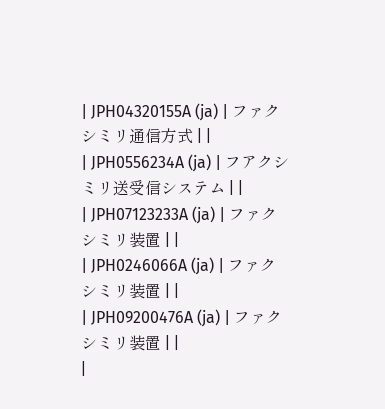| JPH04320155A (ja) | ファクシミリ通信方式 | |
| JPH0556234A (ja) | フアクシミリ送受信システム | |
| JPH07123233A (ja) | ファクシミリ装置 | |
| JPH0246066A (ja) | ファクシミリ装置 | |
| JPH09200476A (ja) | ファクシミリ装置 | |
|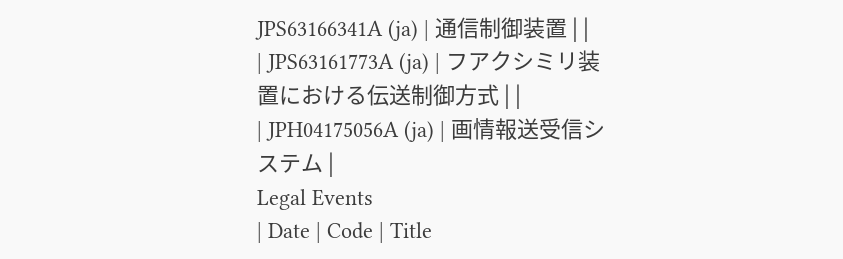JPS63166341A (ja) | 通信制御装置 | |
| JPS63161773A (ja) | フアクシミリ装置における伝送制御方式 | |
| JPH04175056A (ja) | 画情報送受信システム |
Legal Events
| Date | Code | Title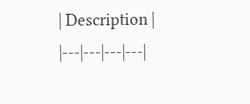| Description |
|---|---|---|---|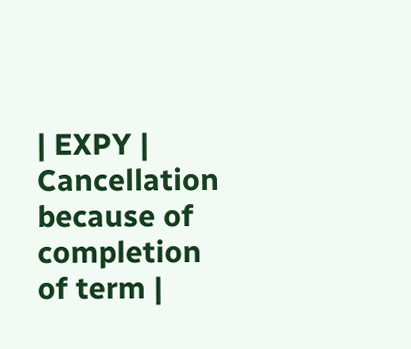| EXPY | Cancellation because of completion of term |